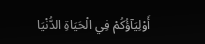أَوْلِيَآؤُكُمْ فِي الْحَيَاةِ الدُّنْيَا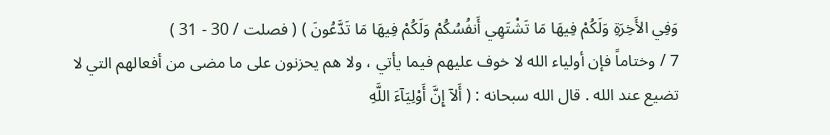وَفِي الأَخِرَةِ وَلَكُمْ فِيهَا مَا تَشْتَهِي أَنفُسُكُمْ وَلَكُمْ فِيهَا مَا تَدَّعُونَ ) ( فصلت / 30 - 31 )
7 / وختاماً فإن أولياء الله لا خوف عليهم فيما يأتي ، ولا هم يحزنون على ما مضى من أفعالهم التي لا تضيع عند الله . قال الله سبحانه : ( أَلآ إِنَّ أَوْلِيَآءَ اللَّهِ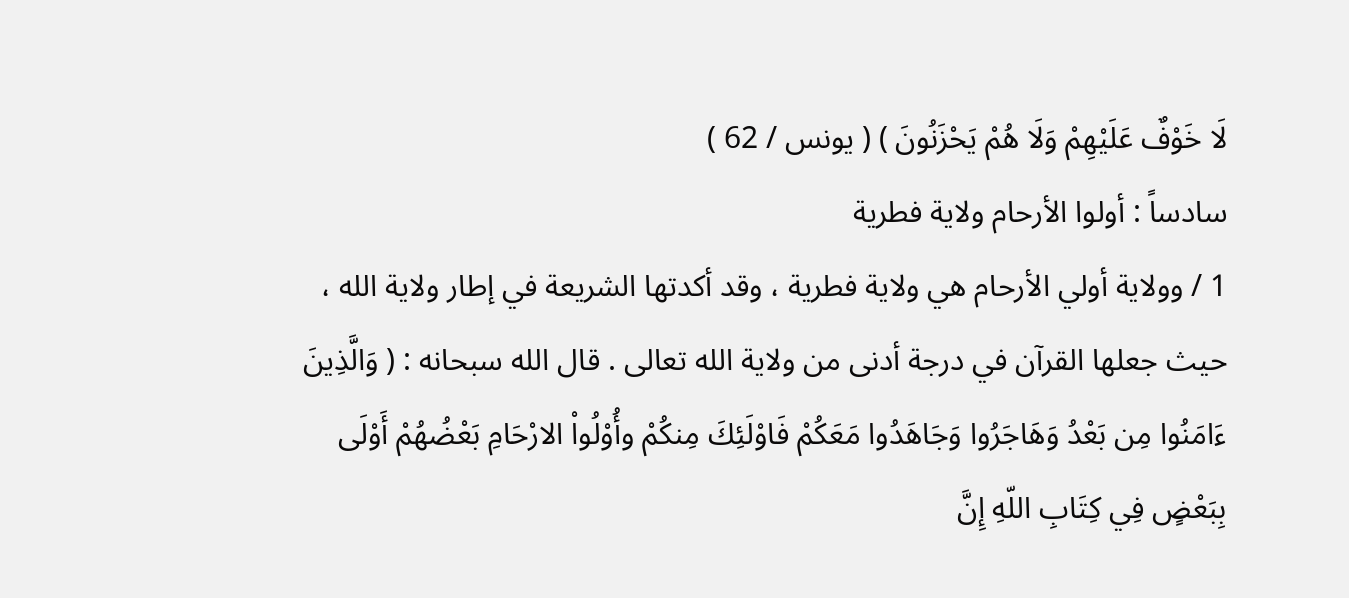لَا خَوْفٌ عَلَيْهِمْ وَلَا هُمْ يَحْزَنُونَ ) ( يونس / 62 )
سادساً : أولوا الأرحام ولاية فطرية
1 / وولاية أولي الأرحام هي ولاية فطرية ، وقد أكدتها الشريعة في إطار ولاية الله ، حيث جعلها القرآن في درجة أدنى من ولاية الله تعالى . قال الله سبحانه : ( وَالَّذِينَ ءَامَنُوا مِن بَعْدُ وَهَاجَرُوا وَجَاهَدُوا مَعَكُمْ فَاوْلَئِكَ مِنكُمْ وأُوْلُواْ الارْحَامِ بَعْضُهُمْ أَوْلَى بِبَعْضٍ فِي كِتَابِ اللّهِ إِنَّ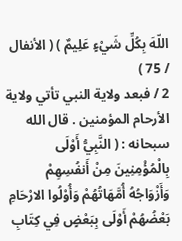اللّهَ بِكُلِّ شَيْءٍ عَلِيمٌ ) ( الأنفال / 75 )
2 / فبعد ولاية النبي تأتي ولاية الأرحام المؤمنين . قال الله سبحانه : ( النَّبِيُّ أَوْلَى بِالْمُؤْمِنِينَ مِنْ أَنفُسِهِمْ وَأَزْوَاجُهُ أُمَّهَاتُهُمْ وَأُوْلُوا الارْحَامِ بَعْضُهُمْ أَوْلَى بِبَعْضٍ فِي كِتَابِ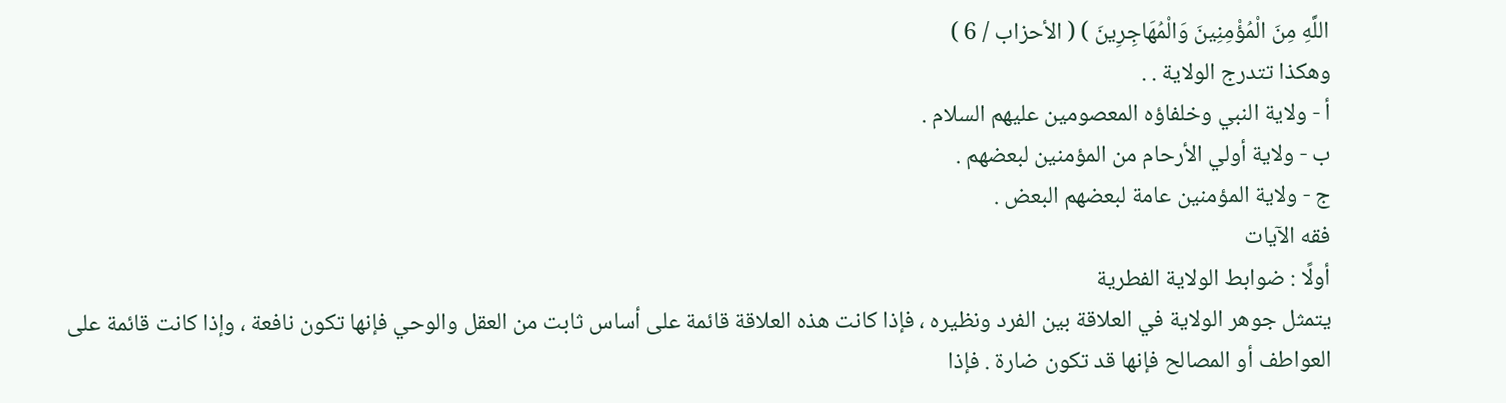اللَّهِ مِنَ الْمُؤْمِنِينَ وَالْمُهَاجِرِينَ ) ( الأحزاب / 6 )
وهكذا تتدرج الولاية . .
أ - ولاية النبي وخلفاؤه المعصومين عليهم السلام .
ب - ولاية أولي الأرحام من المؤمنين لبعضهم .
ج - ولاية المؤمنين عامة لبعضهم البعض .
فقه الآيات
أولًا : ضوابط الولاية الفطرية
يتمثل جوهر الولاية في العلاقة بين الفرد ونظيره ، فإذا كانت هذه العلاقة قائمة على أساس ثابت من العقل والوحي فإنها تكون نافعة ، وإذا كانت قائمة على العواطف أو المصالح فإنها قد تكون ضارة . فإذا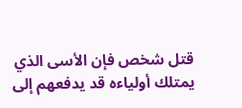قتل شخص فإن الأسى الذي يمتلك أولياءه قد يدفعهم إلى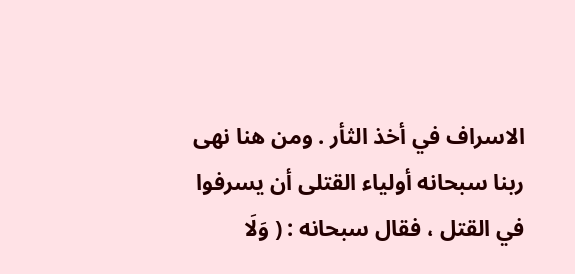الاسراف في أخذ الثأر . ومن هنا نهى ربنا سبحانه أولياء القتلى أن يسرفوا في القتل ، فقال سبحانه : ( وَلَا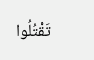تَقْتُلُوا